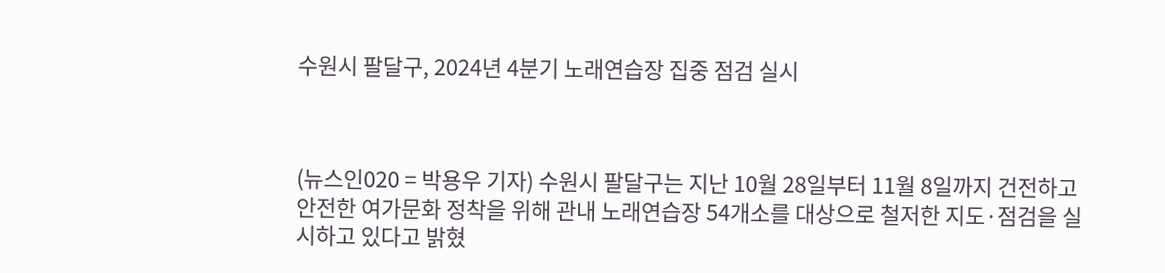수원시 팔달구, 2024년 4분기 노래연습장 집중 점검 실시



(뉴스인020 = 박용우 기자) 수원시 팔달구는 지난 10월 28일부터 11월 8일까지 건전하고 안전한 여가문화 정착을 위해 관내 노래연습장 54개소를 대상으로 철저한 지도·점검을 실시하고 있다고 밝혔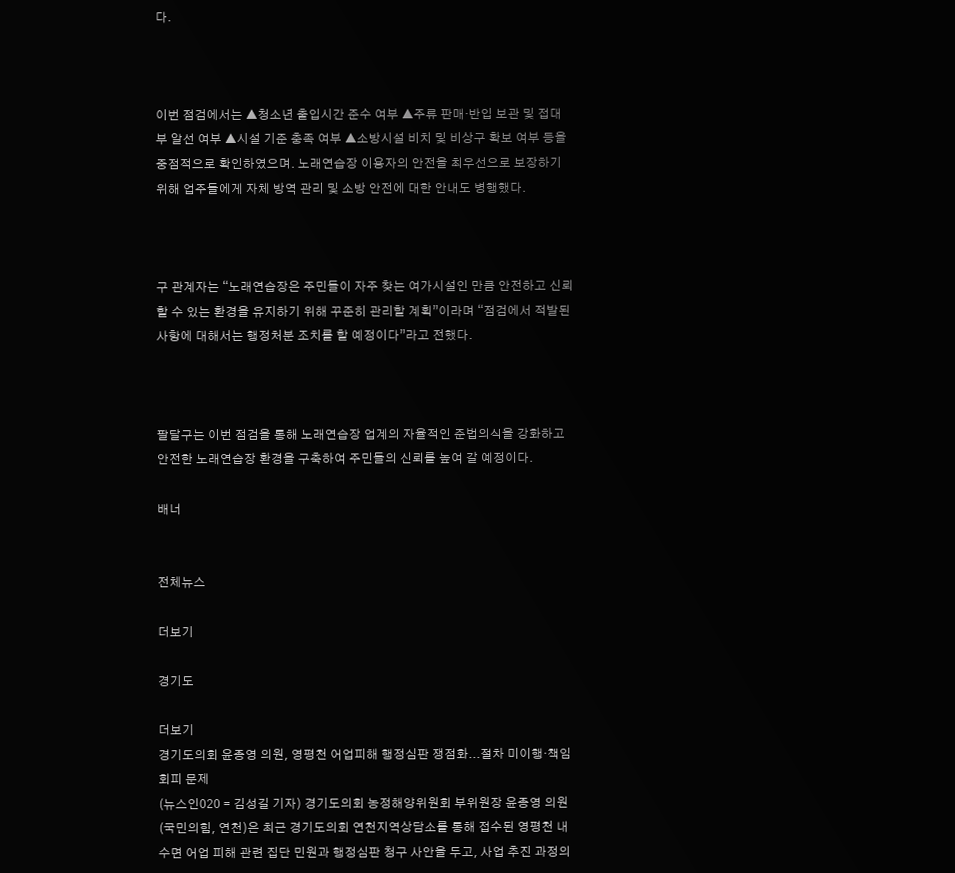다.



이번 점검에서는 ▲청소년 출입시간 준수 여부 ▲주류 판매·반입 보관 및 접대부 알선 여부 ▲시설 기준 충족 여부 ▲소방시설 비치 및 비상구 확보 여부 등을 중점적으로 확인하였으며. 노래연습장 이용자의 안전을 최우선으로 보장하기 위해 업주들에게 자체 방역 관리 및 소방 안전에 대한 안내도 병행했다.



구 관계자는 “노래연습장은 주민들이 자주 찾는 여가시설인 만큼 안전하고 신뢰할 수 있는 환경을 유지하기 위해 꾸준히 관리할 계획”이라며 “점검에서 적발된 사항에 대해서는 행정처분 조치를 할 예정이다”라고 전했다.



팔달구는 이번 점검을 통해 노래연습장 업계의 자율적인 준법의식을 강화하고 안전한 노래연습장 환경을 구축하여 주민들의 신뢰를 높여 갈 예정이다.

배너


전체뉴스

더보기

경기도

더보기
경기도의회 윤종영 의원, 영평천 어업피해 행정심판 쟁점화...절차 미이행·책임 회피 문제
(뉴스인020 = 김성길 기자) 경기도의회 농정해양위원회 부위원장 윤종영 의원(국민의힘, 연천)은 최근 경기도의회 연천지역상담소를 통해 접수된 영평천 내수면 어업 피해 관련 집단 민원과 행정심판 청구 사안을 두고, 사업 추진 과정의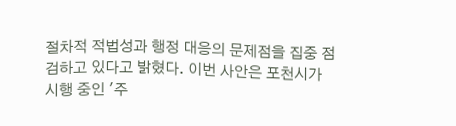절차적 적법성과 행정 대응의 문제점을 집중 점검하고 있다고 밝혔다. 이번 사안은 포천시가 시행 중인 '주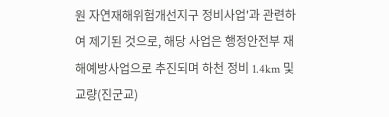원 자연재해위험개선지구 정비사업'과 관련하여 제기된 것으로, 해당 사업은 행정안전부 재해예방사업으로 추진되며 하천 정비 1.4km 및 교량(진군교)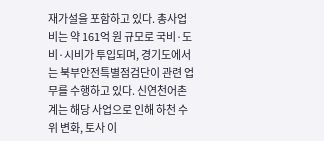재가설을 포함하고 있다. 총사업비는 약 161억 원 규모로 국비·도비·시비가 투입되며, 경기도에서는 북부안전특별점검단이 관련 업무를 수행하고 있다. 신연천어촌계는 해당 사업으로 인해 하천 수위 변화, 토사 이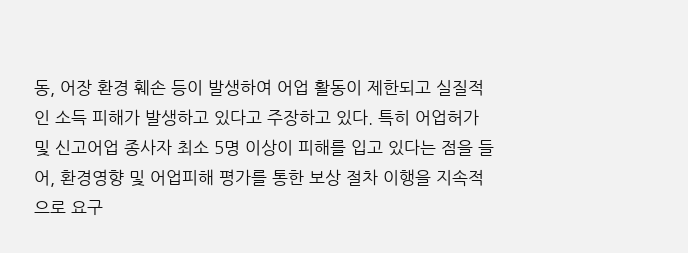동, 어장 환경 훼손 등이 발생하여 어업 활동이 제한되고 실질적인 소득 피해가 발생하고 있다고 주장하고 있다. 특히 어업허가 및 신고어업 종사자 최소 5명 이상이 피해를 입고 있다는 점을 들어, 환경영향 및 어업피해 평가를 통한 보상 절차 이행을 지속적으로 요구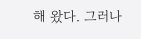해 왔다. 그러나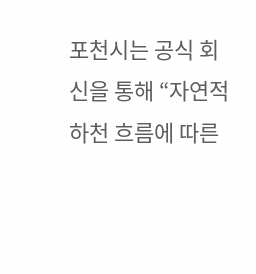포천시는 공식 회신을 통해 “자연적 하천 흐름에 따른